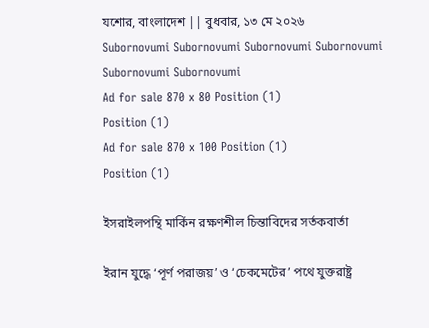যশোর, বাংলাদেশ || বুধবার, ১৩ মে ২০২৬
Subornovumi Subornovumi Subornovumi Subornovumi Subornovumi Subornovumi
Ad for sale 870 x 80 Position (1)
Position (1)
Ad for sale 870 x 100 Position (1)
Position (1)

ইসরাইলপন্থি মার্কিন রক্ষণশীল চিন্তাবিদের সর্তকবার্তা

ইরান যুদ্ধে ‘পূর্ণ পরাজয়’ ও ‘চেকমেটের’ পথে যুক্তরাষ্ট্র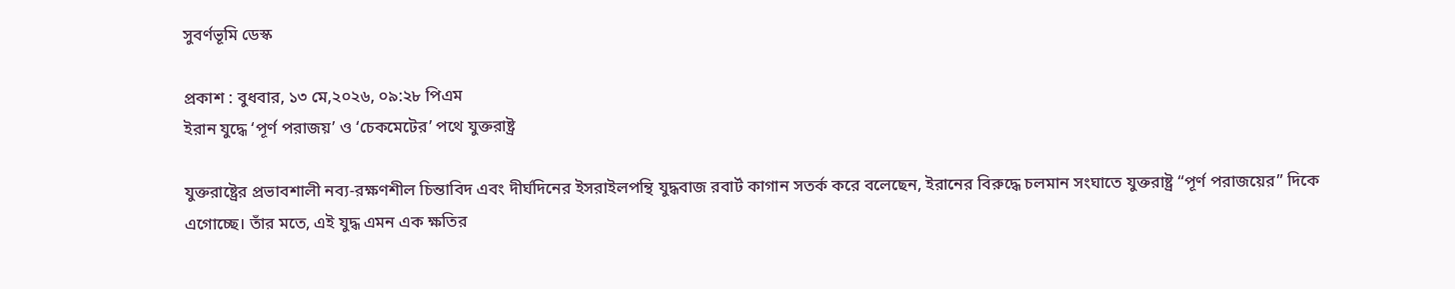সুবর্ণভূমি ডেস্ক

প্রকাশ : বুধবার, ১৩ মে,২০২৬, ০৯:২৮ পিএম
ইরান যুদ্ধে ‘পূর্ণ পরাজয়’ ও ‘চেকমেটের’ পথে যুক্তরাষ্ট্র

যুক্তরাষ্ট্রের প্রভাবশালী নব্য-রক্ষণশীল চিন্তাবিদ এবং দীর্ঘদিনের ইসরাইলপন্থি যুদ্ধবাজ রবার্ট কাগান সতর্ক করে বলেছেন, ইরানের বিরুদ্ধে চলমান সংঘাতে যুক্তরাষ্ট্র “পূর্ণ পরাজয়ের” দিকে এগোচ্ছে। তাঁর মতে, এই যুদ্ধ এমন এক ক্ষতির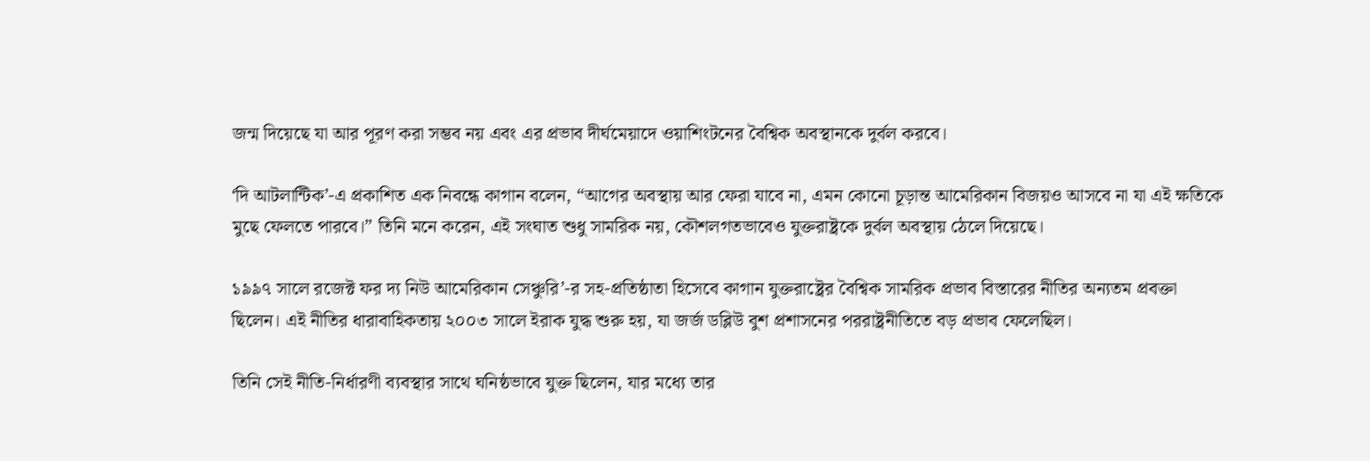জন্ম দিয়েছে যা আর পূরণ করা সম্ভব নয় এবং এর প্রভাব দীর্ঘমেয়াদে ওয়াশিংটনের বৈশ্বিক অবস্থানকে দুর্বল করবে।

‘দি আটলান্টিক’-এ প্রকাশিত এক নিবন্ধে কাগান বলেন, “আগের অবস্থায় আর ফেরা যাবে না, এমন কোনো চূড়ান্ত আমেরিকান বিজয়ও আসবে না যা এই ক্ষতিকে মুছে ফেলতে পারবে।” তিনি মনে করেন, এই সংঘাত শুধু সামরিক নয়, কৌশলগতভাবেও যুক্তরাষ্ট্রকে দুর্বল অবস্থায় ঠেলে দিয়েছে।

১৯৯৭ সালে রজেক্ট ফর দ্য নিউ আমেরিকান সেঞ্চুরি’-র সহ-প্রতিষ্ঠাতা হিসেবে কাগান যুক্তরাষ্ট্রের বৈশ্বিক সামরিক প্রভাব বিস্তারের নীতির অন্যতম প্রবক্তা ছিলেন। এই নীতির ধারাবাহিকতায় ২০০৩ সালে ইরাক যুদ্ধ শুরু হয়, যা জর্জ ডব্লিউ বুশ প্রশাসনের পররাষ্ট্রনীতিতে বড় প্রভাব ফেলেছিল।

তিনি সেই নীতি-নির্ধারণী ব্যবস্থার সাথে ঘনিষ্ঠভাবে যুক্ত ছিলেন, যার মধ্যে তার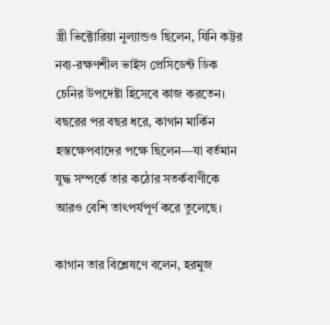স্ত্রী ভিক্টোরিয়া নুল্যান্ডও ছিলেন, যিনি কট্টর নব্য-রক্ষণশীল ভাইস প্রেসিডেন্ট ডিক চেনির উপদেষ্টা হিসেবে কাজ করতেন। বছরের পর বছর ধরে, কাগান মার্কিন হস্তক্ষেপবাদের পক্ষে ছিলেন—যা বর্তমান যুদ্ধ সম্পর্কে তার কঠোর সতর্কবাণীকে আরও বেশি তাৎপর্যপূর্ণ করে তুলেছে।

কাগান তার বিশ্লেষণে বলেন, হরমুজ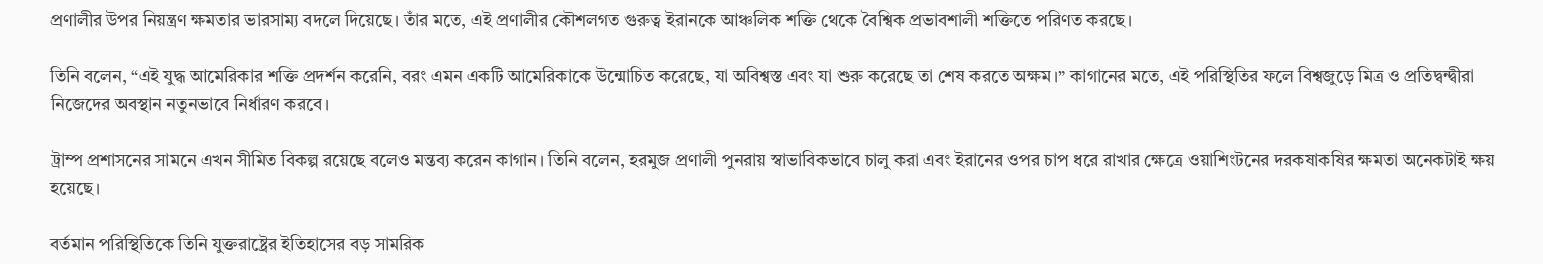প্রণালীর উপর নিয়ন্ত্রণ ক্ষমতার ভারসাম্য বদলে দিয়েছে। তাঁর মতে, এই প্রণালীর কৌশলগত গুরুত্ব ইরানকে আঞ্চলিক শক্তি থেকে বৈশ্বিক প্রভাবশালী শক্তিতে পরিণত করছে।

তিনি বলেন, “এই যুদ্ধ আমেরিকার শক্তি প্রদর্শন করেনি, বরং এমন একটি আমেরিকাকে উন্মোচিত করেছে, যা অবিশ্বস্ত এবং যা শুরু করেছে তা শেষ করতে অক্ষম।” কাগানের মতে, এই পরিস্থিতির ফলে বিশ্বজুড়ে মিত্র ও প্রতিদ্বন্দ্বীরা নিজেদের অবস্থান নতুনভাবে নির্ধারণ করবে।

ট্রাম্প প্রশাসনের সামনে এখন সীমিত বিকল্প রয়েছে বলেও মন্তব্য করেন কাগান। তিনি বলেন, হরমুজ প্রণালী পুনরায় স্বাভাবিকভাবে চালু করা এবং ইরানের ওপর চাপ ধরে রাখার ক্ষেত্রে ওয়াশিংটনের দরকষাকষির ক্ষমতা অনেকটাই ক্ষয় হয়েছে।

বর্তমান পরিস্থিতিকে তিনি যুক্তরাষ্ট্রের ইতিহাসের বড় সামরিক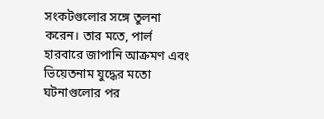সংকটগুলোর সঙ্গে তুলনা করেন। তার মতে, পার্ল হারবারে জাপানি আক্রমণ এবং ভিয়েতনাম যুদ্ধের মতো ঘটনাগুলোর পর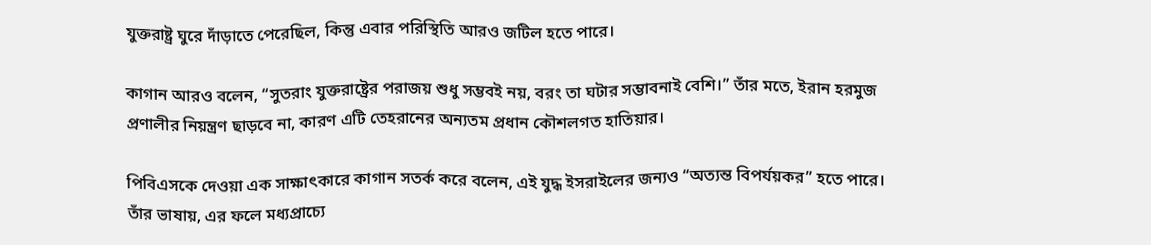যুক্তরাষ্ট্র ঘুরে দাঁড়াতে পেরেছিল, কিন্তু এবার পরিস্থিতি আরও জটিল হতে পারে।

কাগান আরও বলেন, “সুতরাং যুক্তরাষ্ট্রের পরাজয় শুধু সম্ভবই নয়, বরং তা ঘটার সম্ভাবনাই বেশি।” তাঁর মতে, ইরান হরমুজ প্রণালীর নিয়ন্ত্রণ ছাড়বে না, কারণ এটি তেহরানের অন্যতম প্রধান কৌশলগত হাতিয়ার।

পিবিএসকে দেওয়া এক সাক্ষাৎকারে কাগান সতর্ক করে বলেন, এই যুদ্ধ ইসরাইলের জন্যও “অত্যন্ত বিপর্যয়কর” হতে পারে। তাঁর ভাষায়, এর ফলে মধ্যপ্রাচ্যে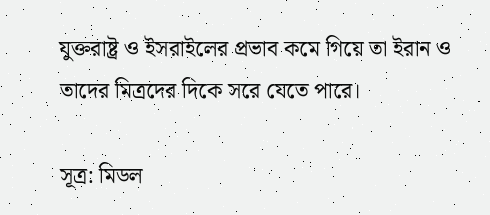যুক্তরাষ্ট্র ও ইসরাইলের প্রভাব কমে গিয়ে তা ইরান ও তাদের মিত্রদের দিকে সরে যেতে পারে।

সূত্র: মিডল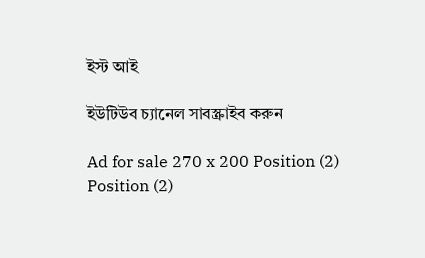ইস্ট আই

ইউটিউব চ্যানেল সাবস্ক্রাইব করুন

Ad for sale 270 x 200 Position (2)
Position (2)